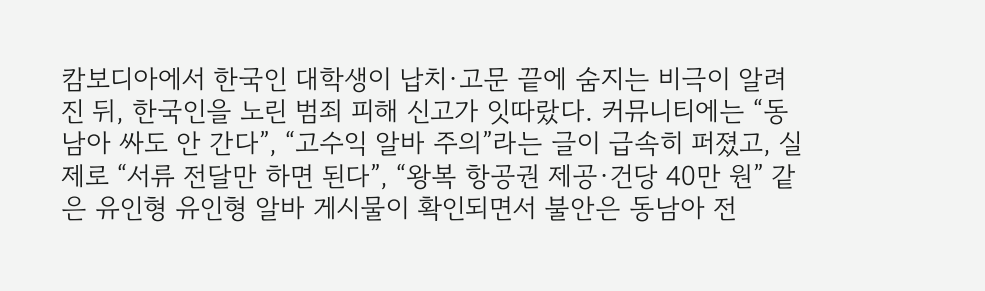캄보디아에서 한국인 대학생이 납치·고문 끝에 숨지는 비극이 알려진 뒤, 한국인을 노린 범죄 피해 신고가 잇따랐다. 커뮤니티에는 “동남아 싸도 안 간다”, “고수익 알바 주의”라는 글이 급속히 퍼졌고, 실제로 “서류 전달만 하면 된다”, “왕복 항공권 제공·건당 40만 원” 같은 유인형 유인형 알바 게시물이 확인되면서 불안은 동남아 전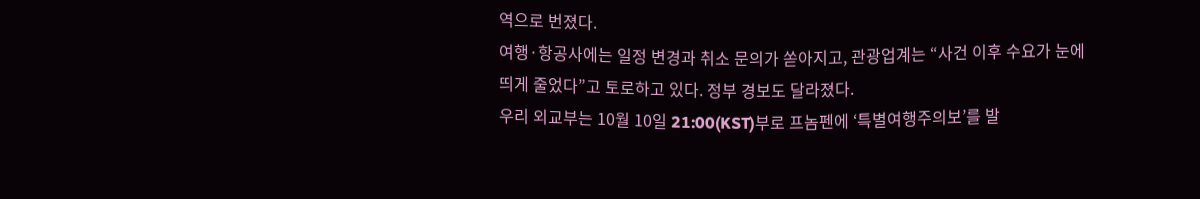역으로 번졌다.
여행·항공사에는 일정 변경과 취소 문의가 쏟아지고, 관광업계는 “사건 이후 수요가 눈에 띄게 줄었다”고 토로하고 있다. 정부 경보도 달라졌다.
우리 외교부는 10월 10일 21:00(KST)부로 프놈펜에 ‘특별여행주의보’를 발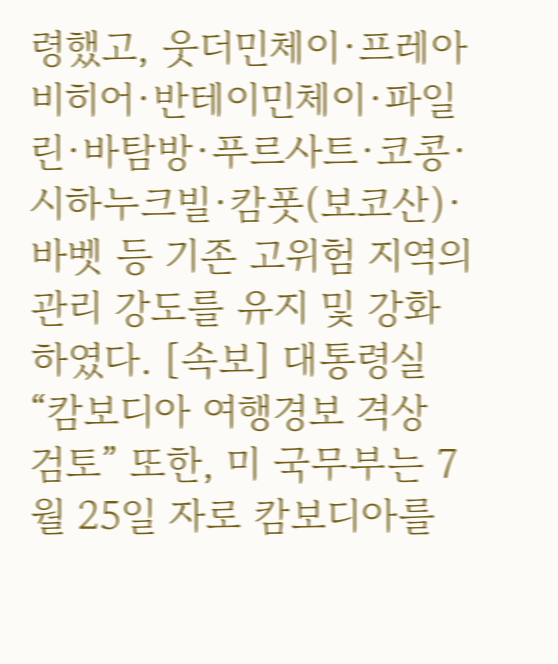령했고, 웃더민체이·프레아비히어·반테이민체이·파일린·바탐방·푸르사트·코콩·시하누크빌·캄폿(보코산)·바벳 등 기존 고위험 지역의 관리 강도를 유지 및 강화하였다. [속보] 대통령실 “캄보디아 여행경보 격상 검토” 또한, 미 국무부는 7월 25일 자로 캄보디아를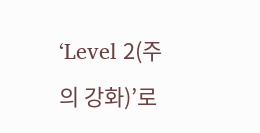‘Level 2(주의 강화)’로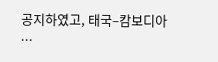공지하였고, 태국–캄보디아 ...